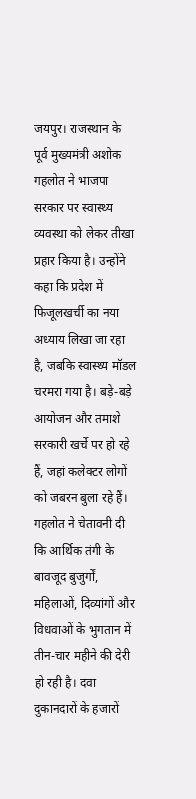जयपुर। राजस्थान के पूर्व मुख्यमंत्री अशोक गहलोत ने भाजपा सरकार पर स्वास्थ्य व्यवस्था को लेकर तीखा प्रहार किया है। उन्होंने कहा कि प्रदेश में फिजूलखर्ची का नया अध्याय लिखा जा रहा है, जबकि स्वास्थ्य मॉडल चरमरा गया है। बड़े-बड़े आयोजन और तमाशे सरकारी खर्चे पर हो रहे हैं, जहां कलेक्टर लोगों को जबरन बुला रहे हैं।
गहलोत ने चेतावनी दी कि आर्थिक तंगी के बावजूद बुजुर्गों, महिलाओं, दिव्यांगों और विधवाओं के भुगतान में तीन-चार महीने की देरी हो रही है। दवा दुकानदारों के हजारों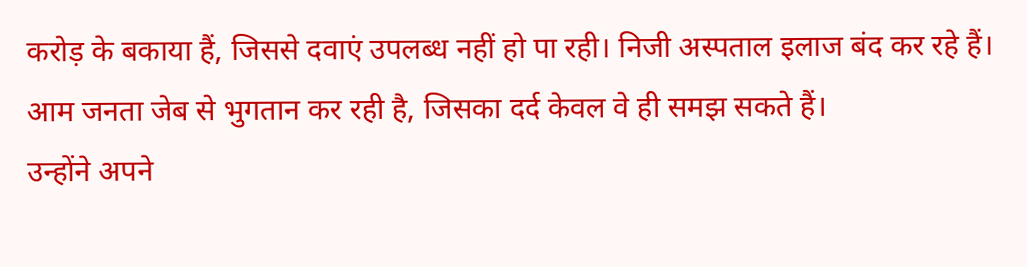करोड़ के बकाया हैं, जिससे दवाएं उपलब्ध नहीं हो पा रही। निजी अस्पताल इलाज बंद कर रहे हैं। आम जनता जेब से भुगतान कर रही है, जिसका दर्द केवल वे ही समझ सकते हैं।
उन्होंने अपने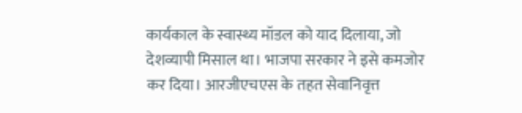कार्यकाल के स्वास्थ्य मॉडल को याद दिलाया, जो देशव्यापी मिसाल था। भाजपा सरकार ने इसे कमजोर कर दिया। आरजीएचएस के तहत सेवानिवृत्त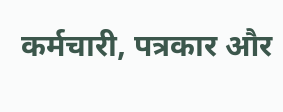कर्मचारी, पत्रकार और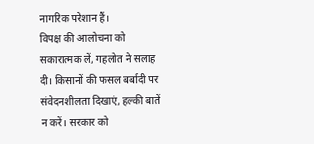नागरिक परेशान हैं।
विपक्ष की आलोचना को सकारात्मक लें, गहलोत ने सलाह दी। किसानों की फसल बर्बादी पर संवेदनशीलता दिखाएं, हल्की बातें न करें। सरकार को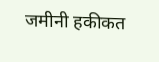जमीनी हकीकत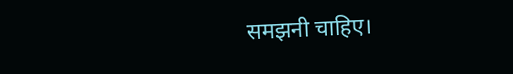समझनी चाहिए।